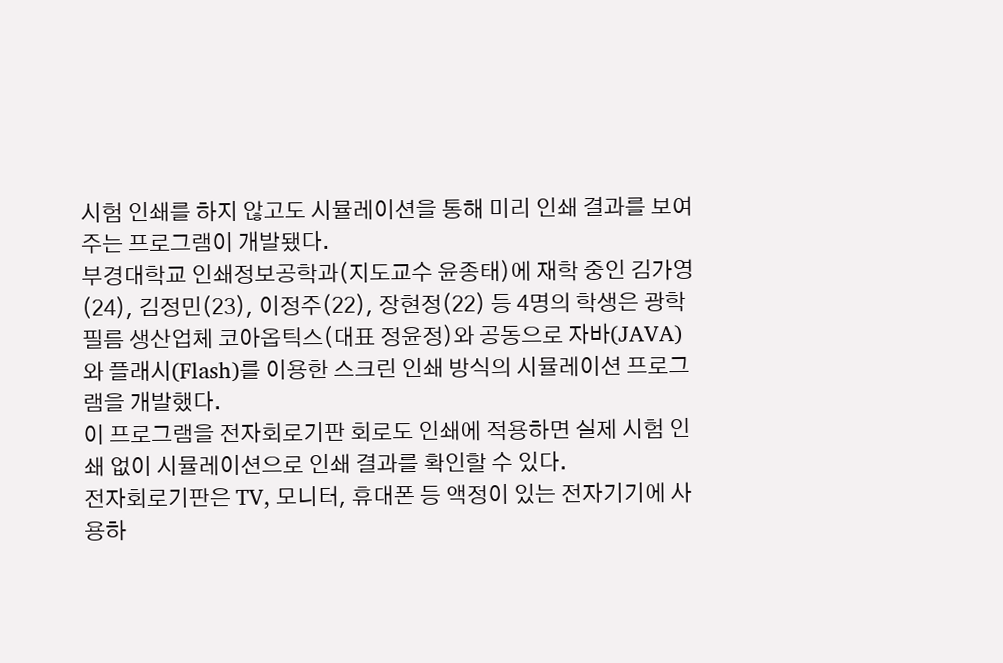시험 인쇄를 하지 않고도 시뮬레이션을 통해 미리 인쇄 결과를 보여주는 프로그램이 개발됐다.
부경대학교 인쇄정보공학과(지도교수 윤종태)에 재학 중인 김가영(24), 김정민(23), 이정주(22), 장현정(22) 등 4명의 학생은 광학필름 생산업체 코아옵틱스(대표 정윤정)와 공동으로 자바(JAVA)와 플래시(Flash)를 이용한 스크린 인쇄 방식의 시뮬레이션 프로그램을 개발했다.
이 프로그램을 전자회로기판 회로도 인쇄에 적용하면 실제 시험 인쇄 없이 시뮬레이션으로 인쇄 결과를 확인할 수 있다.
전자회로기판은 TV, 모니터, 휴대폰 등 액정이 있는 전자기기에 사용하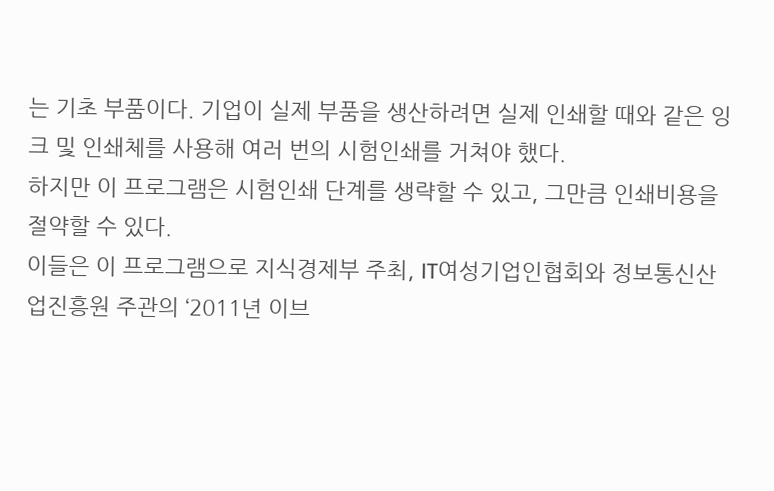는 기초 부품이다. 기업이 실제 부품을 생산하려면 실제 인쇄할 때와 같은 잉크 및 인쇄체를 사용해 여러 번의 시험인쇄를 거쳐야 했다.
하지만 이 프로그램은 시험인쇄 단계를 생략할 수 있고, 그만큼 인쇄비용을 절약할 수 있다.
이들은 이 프로그램으로 지식경제부 주최, IT여성기업인협회와 정보통신산업진흥원 주관의 ‘2011년 이브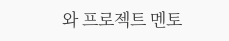와 프로젝트 멘토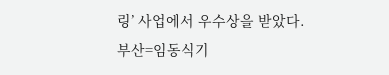링’ 사업에서 우수상을 받았다.
부산=임동식기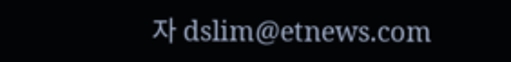자 dslim@etnews.com